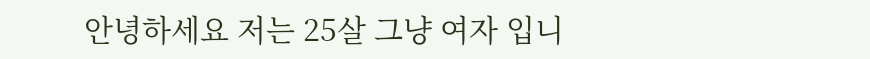안녕하세요 저는 25살 그냥 여자 입니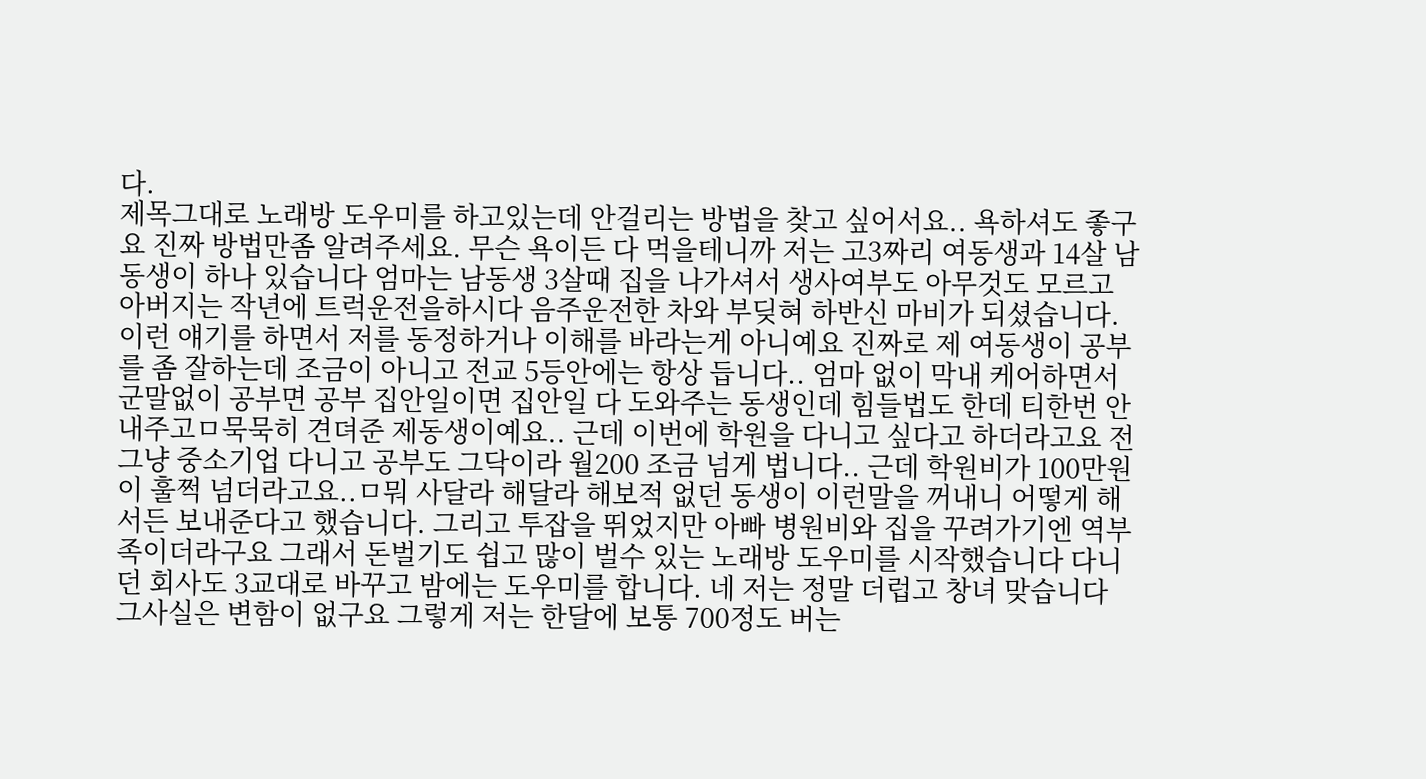다.
제목그대로 노래방 도우미를 하고있는데 안걸리는 방법을 찾고 싶어서요.. 욕하셔도 좋구요 진짜 방법만좀 알려주세요. 무슨 욕이든 다 먹을테니까 저는 고3짜리 여동생과 14살 남동생이 하나 있습니다 엄마는 남동생 3살때 집을 나가셔서 생사여부도 아무것도 모르고 아버지는 작년에 트럭운전을하시다 음주운전한 차와 부딪혀 하반신 마비가 되셨습니다.이런 얘기를 하면서 저를 동정하거나 이해를 바라는게 아니예요 진짜로 제 여동생이 공부를 좀 잘하는데 조금이 아니고 전교 5등안에는 항상 듭니다.. 엄마 없이 막내 케어하면서 군말없이 공부면 공부 집안일이면 집안일 다 도와주는 동생인데 힘들법도 한데 티한번 안내주고ㅁ묵묵히 견뎌준 제동생이예요.. 근데 이번에 학원을 다니고 싶다고 하더라고요 전 그냥 중소기업 다니고 공부도 그닥이라 월200 조금 넘게 법니다.. 근데 학원비가 100만원이 훌쩍 넘더라고요..ㅁ뭐 사달라 해달라 해보적 없던 동생이 이런말을 꺼내니 어떻게 해서든 보내준다고 했습니다. 그리고 투잡을 뛰었지만 아빠 병원비와 집을 꾸려가기엔 역부족이더라구요 그래서 돈벌기도 쉽고 많이 벌수 있는 노래방 도우미를 시작했습니다 다니던 회사도 3교대로 바꾸고 밤에는 도우미를 합니다. 네 저는 정말 더럽고 창녀 맞습니다 그사실은 변함이 없구요 그렇게 저는 한달에 보통 700정도 버는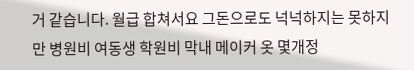거 같습니다. 월급 합쳐서요 그돈으로도 넉넉하지는 못하지만 병원비 여동생 학원비 막내 메이커 옷 몇개정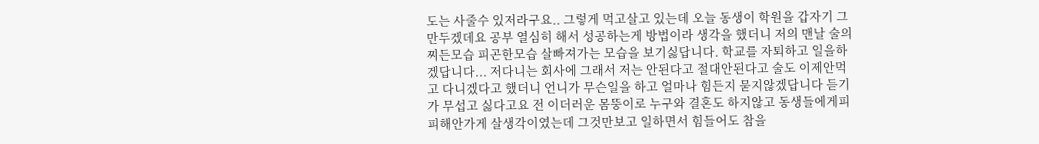도는 사줄수 있저라구요.. 그렇게 먹고살고 있는데 오늘 동생이 학원을 갑자기 그만두겠데요 공부 열심히 해서 성공하는게 방법이라 생각을 했더니 저의 맨날 술의 찌든모습 피곤한모습 살빠져가는 모습을 보기싫답니다. 학교를 자퇴하고 일을하겠답니다... 저다니는 회사에 그래서 저는 안된다고 절대안된다고 술도 이제안먹고 다니겠다고 했더니 언니가 무슨일을 하고 얼마나 힘든지 묻지않겠답니다 듣기가 무섭고 싫다고요 전 이더러운 몸뚱이로 누구와 결혼도 하지않고 동생들에게피피해안가게 살생각이였는데 그것만보고 일하면서 힘들어도 참을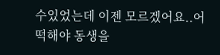수있었는데 이젠 모르겠어요..어떡해야 동생을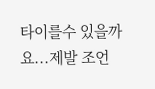타이를수 있을까요...제발 조언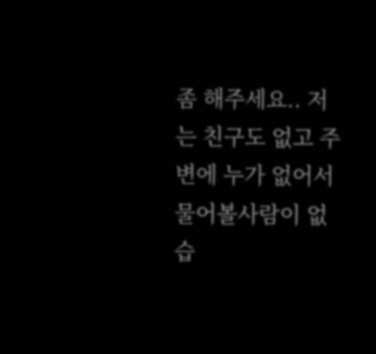좀 해주세요.. 저는 친구도 없고 주변에 누가 없어서 물어볼사람이 없습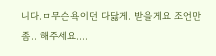니다.ㅁ무슨욕이던 다닳게. 받을게요 조언만 좀.. 해주세요....